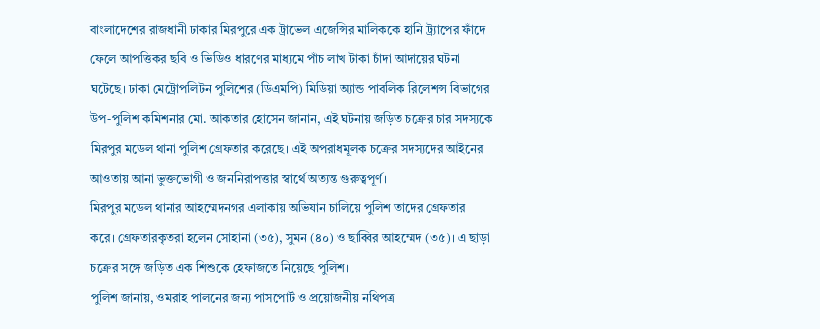বাংলাদেশের রাজধানী ঢাকার মিরপুরে এক ট্রাভেল এজেন্সির মালিককে হানি ট্র্যাপের ফাঁদে ফেলে আপত্তিকর ছবি ও ভিডিও ধারণের মাধ্যমে পাঁচ লাখ টাকা চাঁদা আদায়ের ঘটনা ঘটেছে। ঢাকা মেট্রোপলিটন পুলিশের (ডিএমপি) মিডিয়া অ্যান্ড পাবলিক রিলেশন্স বিভাগের উপ-পুলিশ কমিশনার মো. আকতার হোসেন জানান, এই ঘটনায় জড়িত চক্রের চার সদস্যকে মিরপুর মডেল থানা পুলিশ গ্রেফতার করেছে। এই অপরাধমূলক চক্রের সদস্যদের আইনের আওতায় আনা ভুক্তভোগী ও জননিরাপত্তার স্বার্থে অত্যন্ত গুরুত্বপূর্ণ।
মিরপুর মডেল থানার আহম্মেদনগর এলাকায় অভিযান চালিয়ে পুলিশ তাদের গ্রেফতার করে। গ্রেফতারকৃতরা হলেন সোহানা (৩৫), সুমন (৪০) ও ছাব্বির আহম্মেদ (৩৫)। এ ছাড়া চক্রের সঙ্গে জড়িত এক শিশুকে হেফাজতে নিয়েছে পুলিশ।
পুলিশ জানায়, ওমরাহ পালনের জন্য পাসপোর্ট ও প্রয়োজনীয় নথিপত্র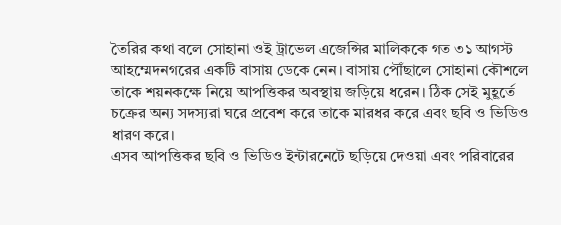তৈরির কথা বলে সোহানা ওই ট্রাভেল এজেন্সির মালিককে গত ৩১ আগস্ট আহম্মেদনগরের একটি বাসায় ডেকে নেন। বাসায় পৌঁছালে সোহানা কৌশলে তাকে শয়নকক্ষে নিয়ে আপত্তিকর অবস্থায় জড়িয়ে ধরেন। ঠিক সেই মুহূর্তে চক্রের অন্য সদস্যরা ঘরে প্রবেশ করে তাকে মারধর করে এবং ছবি ও ভিডিও ধারণ করে।
এসব আপত্তিকর ছবি ও ভিডিও ইন্টারনেটে ছড়িয়ে দেওয়া এবং পরিবারের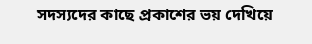সদস্যদের কাছে প্রকাশের ভয় দেখিয়ে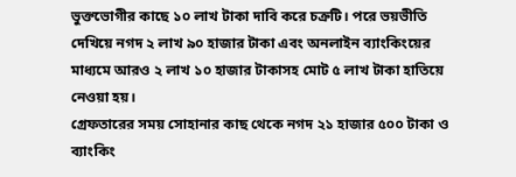ভুক্তভোগীর কাছে ১০ লাখ টাকা দাবি করে চক্রটি। পরে ভয়ভীতি দেখিয়ে নগদ ২ লাখ ৯০ হাজার টাকা এবং অনলাইন ব্যাংকিংয়ের মাধ্যমে আরও ২ লাখ ১০ হাজার টাকাসহ মোট ৫ লাখ টাকা হাতিয়ে নেওয়া হয়।
গ্রেফতারের সময় সোহানার কাছ থেকে নগদ ২১ হাজার ৫০০ টাকা ও ব্যাংকিং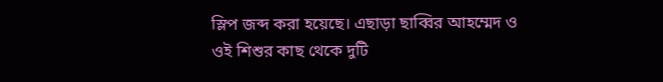স্লিপ জব্দ করা হয়েছে। এছাড়া ছাব্বির আহম্মেদ ও ওই শিশুর কাছ থেকে দুটি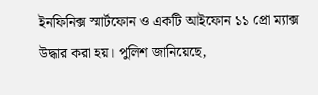ইনফিনিক্স স্মার্টফোন ও একটি আইফোন ১১ প্রো ম্যাক্স উদ্ধার করা হয়। পুলিশ জানিয়েছে,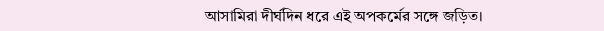আসামিরা দীর্ঘদিন ধরে এই অপকর্মের সঙ্গে জড়িত।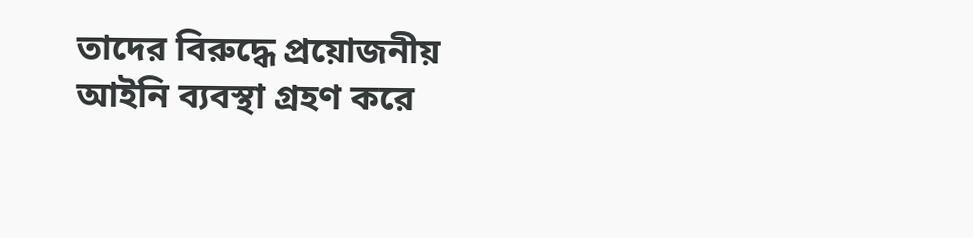তাদের বিরুদ্ধে প্রয়োজনীয় আইনি ব্যবস্থা গ্রহণ করে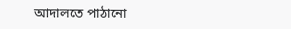আদালতে পাঠানো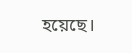হয়েছে।